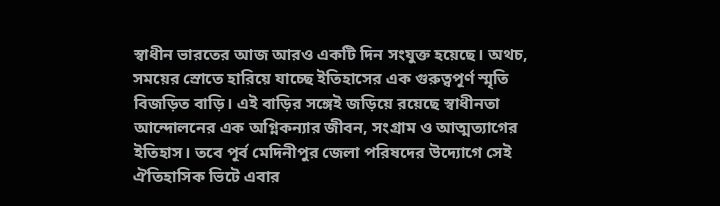স্বাধীন ভারতের আজ আরও একটি দিন সংযুক্ত হয়েছে। অথচ, সময়ের স্রোতে হারিয়ে যাচ্ছে ইতিহাসের এক গুরুত্বপূর্ণ স্মৃতি বিজড়িত বাড়ি। এই বাড়ির সঙ্গেই জড়িয়ে রয়েছে স্বাধীনতা আন্দোলনের এক অগ্নিকন্যার জীবন, সংগ্রাম ও আত্মত্যাগের ইতিহাস। তবে পূর্ব মেদিনীপুর জেলা পরিষদের উদ্যোগে সেই ঐতিহাসিক ভিটে এবার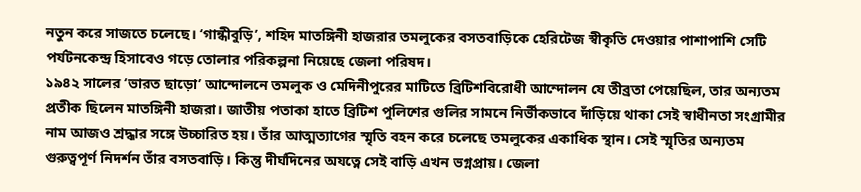নতুন করে সাজতে চলেছে। ‘গান্ধীবুড়ি’, শহিদ মাতঙ্গিনী হাজরার তমলুকের বসতবাড়িকে হেরিটেজ স্বীকৃতি দেওয়ার পাশাপাশি সেটি পর্যটনকেন্দ্র হিসাবেও গড়ে তোলার পরিকল্পনা নিয়েছে জেলা পরিষদ।
১৯৪২ সালের ‘ভারত ছাড়ো’ আন্দোলনে তমলুক ও মেদিনীপুরের মাটিতে ব্রিটিশবিরোধী আন্দোলন যে তীব্রতা পেয়েছিল, তার অন্যতম প্রতীক ছিলেন মাতঙ্গিনী হাজরা। জাতীয় পতাকা হাতে ব্রিটিশ পুলিশের গুলির সামনে নির্ভীকভাবে দাঁড়িয়ে থাকা সেই স্বাধীনতা সংগ্রামীর নাম আজও শ্রদ্ধার সঙ্গে উচ্চারিত হয়। তাঁর আত্মত্যাগের স্মৃতি বহন করে চলেছে তমলুকের একাধিক স্থান। সেই স্মৃতির অন্যতম গুরুত্বপূর্ণ নিদর্শন তাঁর বসতবাড়ি। কিন্তু দীর্ঘদিনের অযত্নে সেই বাড়ি এখন ভগ্নপ্রায়। জেলা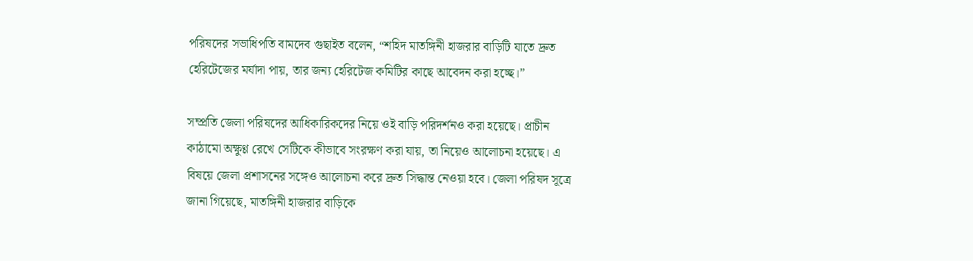পরিষদের সভাধিপতি বামদেব গুছাইত বলেন, “শহিদ মাতঙ্গিনী হাজরার বাড়িটি যাতে দ্রুত হেরিটেজের মর্যাদা পায়, তার জন্য হেরিটেজ কমিটির কাছে আবেদন করা হচ্ছে।”

সম্প্রতি জেলা পরিষদের আধিকারিকদের নিয়ে ওই বাড়ি পরিদর্শনও করা হয়েছে। প্রাচীন কাঠামো অক্ষুণ্ণ রেখে সেটিকে কীভাবে সংরক্ষণ করা যায়, তা নিয়েও আলোচনা হয়েছে। এ বিষয়ে জেলা প্রশাসনের সঙ্গেও আলোচনা করে দ্রুত সিদ্ধান্ত নেওয়া হবে। জেলা পরিষদ সূত্রে জানা গিয়েছে, মাতঙ্গিনী হাজরার বাড়িকে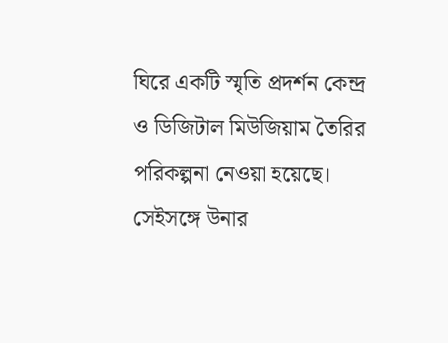ঘিরে একটি স্মৃতি প্রদর্শন কেন্দ্র ও ডিজিটাল মিউজিয়াম তৈরির পরিকল্পনা নেওয়া হয়েছে। সেইসঙ্গে উনার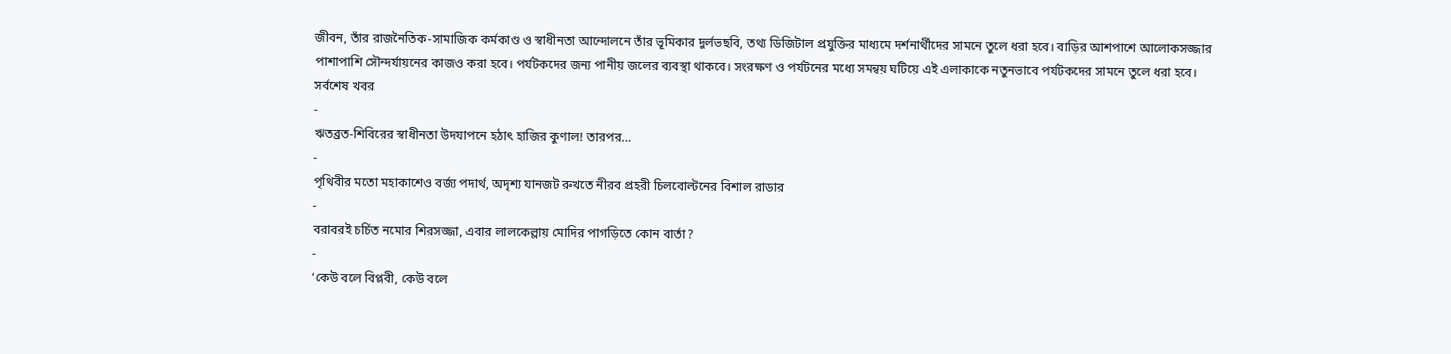জীবন, তাঁর রাজনৈতিক-সামাজিক কর্মকাণ্ড ও স্বাধীনতা আন্দোলনে তাঁর ভূমিকার দুর্লভছবি, তথ্য ডিজিটাল প্রযুক্তির মাধ্যমে দর্শনার্থীদের সামনে তুলে ধরা হবে। বাড়ির আশপাশে আলোকসজ্জার পাশাপাশি সৌন্দর্যায়নের কাজও করা হবে। পর্যটকদের জন্য পানীয় জলের ব্যবস্থা থাকবে। সংরক্ষণ ও পর্যটনের মধ্যে সমন্বয় ঘটিয়ে এই এলাকাকে নতুনভাবে পর্যটকদের সামনে তুলে ধরা হবে।
সর্বশেষ খবর
-
ঋতব্রত-শিবিরের স্বাধীনতা উদযাপনে হঠাৎ হাজির কুণাল! তারপর…
-
পৃথিবীর মতো মহাকাশেও বর্জ্য পদার্থ, অদৃশ্য যানজট রুখতে নীরব প্রহরী চিলবোল্টনের বিশাল রাডার
-
বরাবরই চর্চিত নমোর শিরসজ্জা, এবার লালকেল্লায় মোদির পাগড়িতে কোন বার্তা?
-
‘কেউ বলে বিপ্লবী, কেউ বলে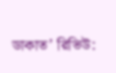ডাকাত’ রিভিউ: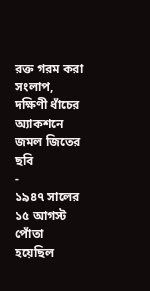রক্ত গরম করা সংলাপ, দক্ষিণী ধাঁচের অ্যাকশনে জমল জিতের ছবি
-
১৯৪৭ সালের ১৫ আগস্ট পোঁতা হয়েছিল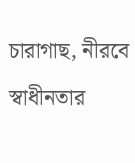চারাগাছ, নীরবে স্বাধীনতার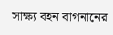সাক্ষ্য বহন বাগনানের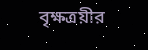বৃক্ষত্রয়ীর